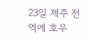23일 제주 전역에 호우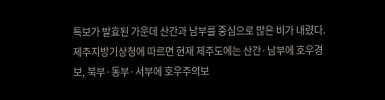특보가 발효된 가운데 산간과 남부를 중심으로 많은 비가 내렸다.
제주지방기상청에 따르면 현재 제주도에는 산간·남부에 호우경보, 북부·동부·서부에 호우주의보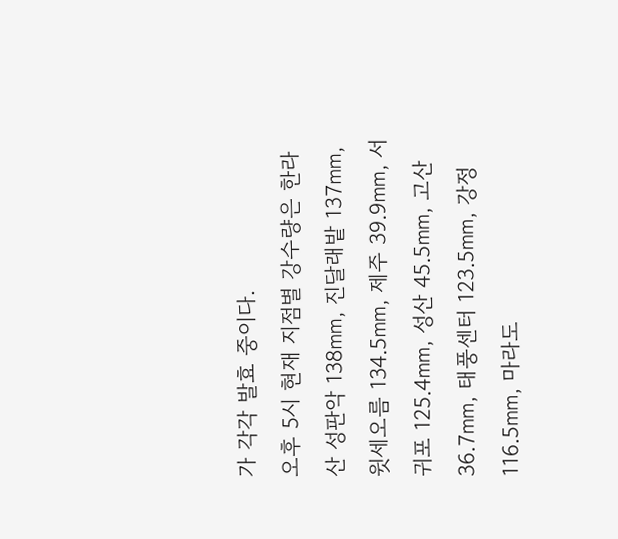가 각각 발효 중이다.
오후 5시 현재 지점별 강수량은 한라산 성판악 138㎜, 진달래밭 137㎜, 윗세오름 134.5㎜, 제주 39.9㎜, 서귀포 125.4㎜, 성산 45.5㎜, 고산 36.7㎜, 태풍센터 123.5㎜, 강정 116.5㎜, 마라도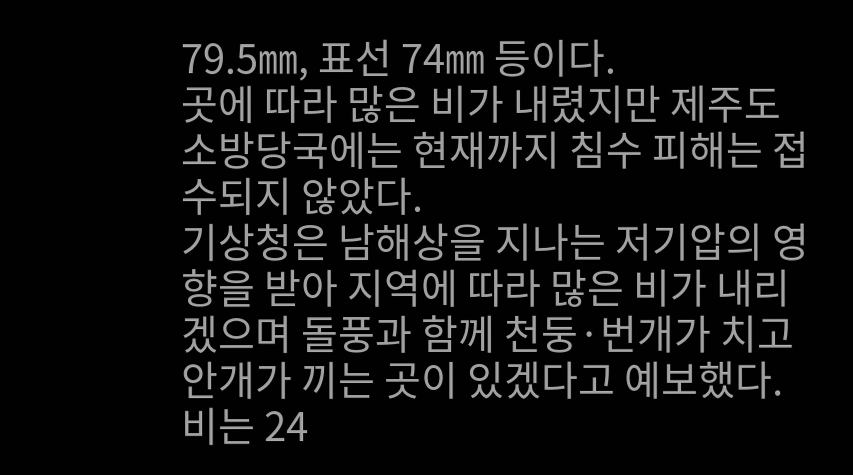79.5㎜, 표선 74㎜ 등이다.
곳에 따라 많은 비가 내렸지만 제주도 소방당국에는 현재까지 침수 피해는 접수되지 않았다.
기상청은 남해상을 지나는 저기압의 영향을 받아 지역에 따라 많은 비가 내리겠으며 돌풍과 함께 천둥·번개가 치고 안개가 끼는 곳이 있겠다고 예보했다.
비는 24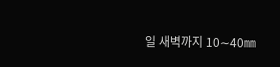일 새벽까지 10∼40㎜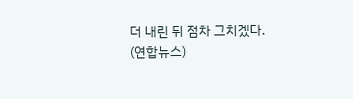더 내린 뒤 점차 그치겠다.
(연합뉴스)